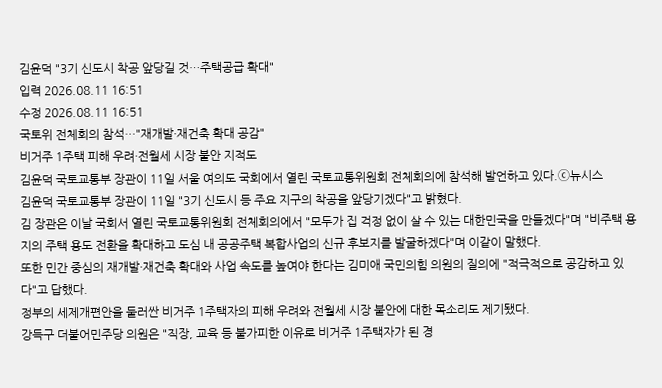김윤덕 "3기 신도시 착공 앞당길 것…주택공급 확대"
입력 2026.08.11 16:51
수정 2026.08.11 16:51
국토위 전체회의 참석…"재개발·재건축 확대 공감"
비거주 1주택 피해 우려·전월세 시장 불안 지적도
김윤덕 국토교통부 장관이 11일 서울 여의도 국회에서 열린 국토교통위원회 전체회의에 참석해 발언하고 있다.ⓒ뉴시스
김윤덕 국토교통부 장관이 11일 "3기 신도시 등 주요 지구의 착공을 앞당기겠다"고 밝혔다.
김 장관은 이날 국회서 열린 국토교통위원회 전체회의에서 "모두가 집 걱정 없이 살 수 있는 대한민국을 만들겠다"며 "비주택 용지의 주택 용도 전환을 확대하고 도심 내 공공주택 복합사업의 신규 후보지를 발굴하겠다"며 이같이 말했다.
또한 민간 중심의 재개발·재건축 확대와 사업 속도를 높여야 한다는 김미애 국민의힘 의원의 질의에 "적극적으로 공감하고 있다"고 답했다.
정부의 세제개편안을 둘러싼 비거주 1주택자의 피해 우려와 전월세 시장 불안에 대한 목소리도 제기됐다.
강득구 더불어민주당 의원은 "직장, 교육 등 불가피한 이유로 비거주 1주택자가 된 경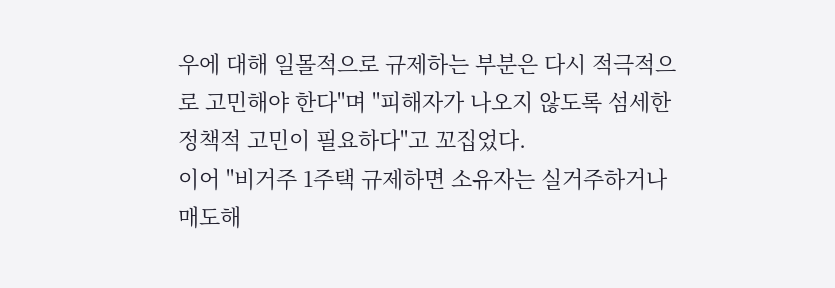우에 대해 일몰적으로 규제하는 부분은 다시 적극적으로 고민해야 한다"며 "피해자가 나오지 않도록 섬세한 정책적 고민이 필요하다"고 꼬집었다.
이어 "비거주 1주택 규제하면 소유자는 실거주하거나 매도해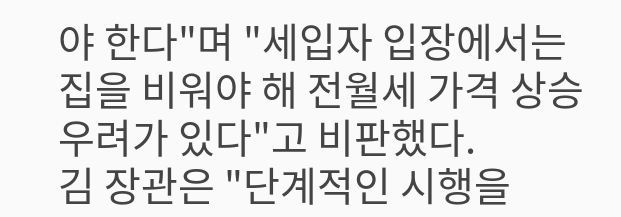야 한다"며 "세입자 입장에서는 집을 비워야 해 전월세 가격 상승 우려가 있다"고 비판했다.
김 장관은 "단계적인 시행을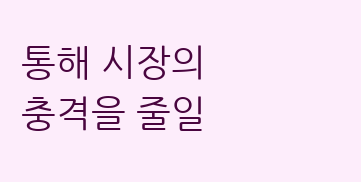통해 시장의 충격을 줄일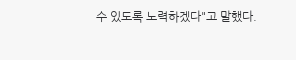수 있도록 노력하겠다"고 말했다.